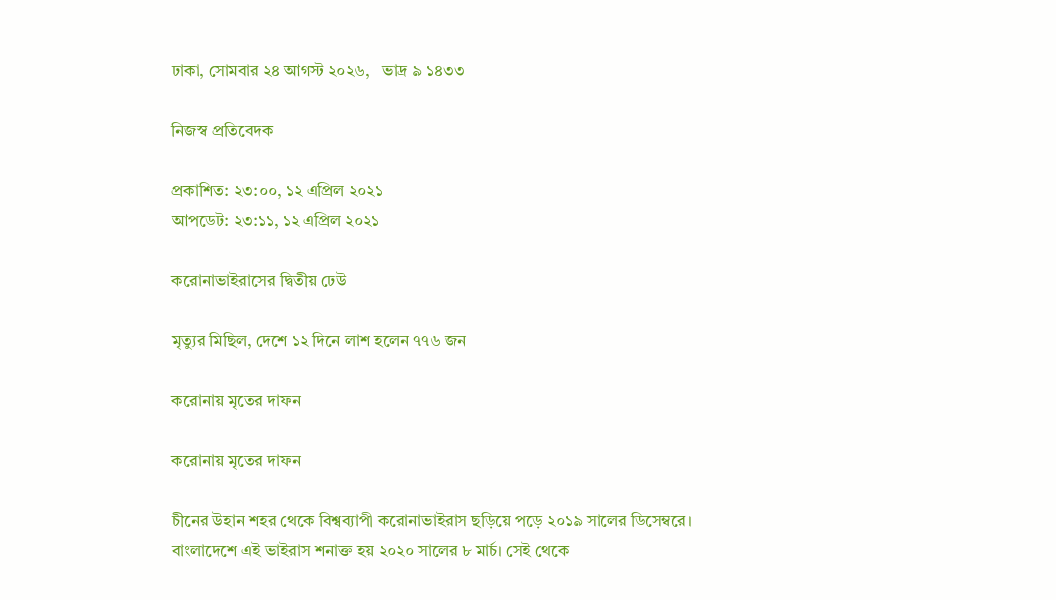ঢাকা, সোমবার ২৪ আগস্ট ২০২৬,   ভাদ্র ৯ ১৪৩৩

নিজস্ব প্রতিবেদক

প্রকাশিত: ২৩:০০, ১২ এপ্রিল ২০২১
আপডেট: ২৩:১১, ১২ এপ্রিল ২০২১

করোনাভাইরাসের দ্বিতীয় ঢেউ

মৃত্যুর মিছিল, দেশে ১২ দিনে লাশ হলেন ৭৭৬ জন

করোনায় মৃতের দাফন

করোনায় মৃতের দাফন

চীনের উহান শহর থেকে বিশ্বব্যাপী করোনাভাইরাস ছড়িয়ে পড়ে ২০১৯ সালের ডিসেম্বরে। বাংলাদেশে এই ভাইরাস শনাক্ত হয় ২০২০ সালের ৮ মার্চ। সেই থেকে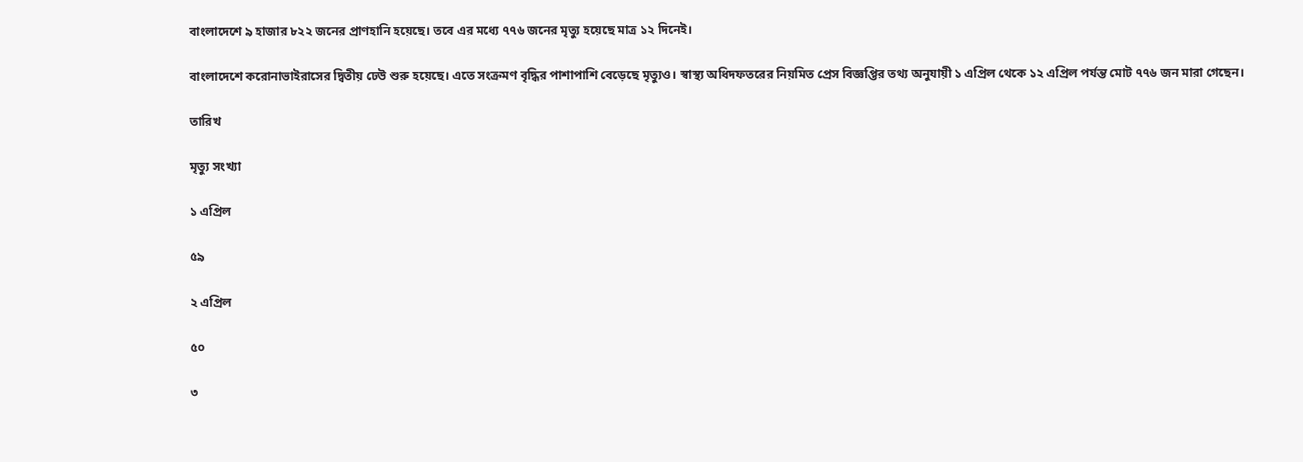বাংলাদেশে ৯ হাজার ৮২২ জনের প্রাণহানি হয়েছে। তবে এর মধ্যে ৭৭৬ জনের মৃত্যু হয়েছে মাত্র ১২ দিনেই।

বাংলাদেশে করোনাভাইরাসের দ্বিতীয় ঢেউ শুরু হয়েছে। এতে সংক্রমণ বৃদ্ধির পাশাপাশি বেড়েছে মৃত্যুও। স্বাস্থ্য অধিদফতরের নিয়মিত প্রেস বিজ্ঞপ্তির তথ্য অনুযায়ী ১ এপ্রিল থেকে ১২ এপ্রিল পর্যন্ত মোট ৭৭৬ জন মারা গেছেন।

তারিখ

মৃত্যু সংখ্যা

১ এপ্রিল

৫৯

২ এপ্রিল

৫০

৩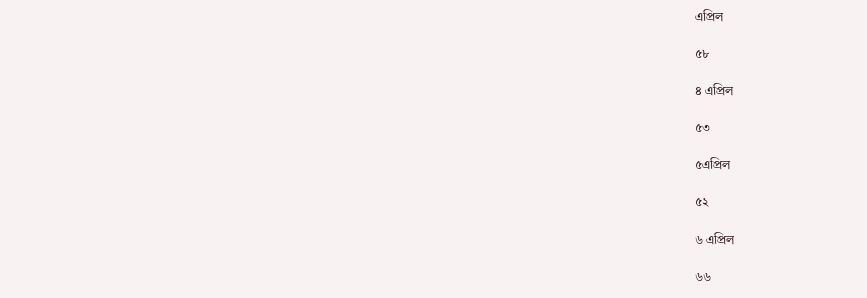এপ্রিল

৫৮

৪ এপ্রিল

৫৩

৫এপ্রিল

৫২

৬ এপ্রিল

৬৬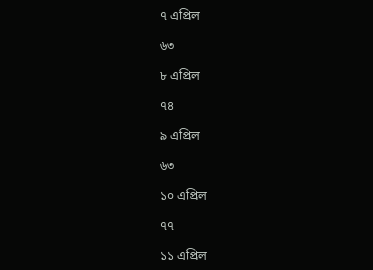৭ এপ্রিল

৬৩

৮ এপ্রিল

৭৪

৯ এপ্রিল

৬৩

১০ এপ্রিল

৭৭

১১ এপ্রিল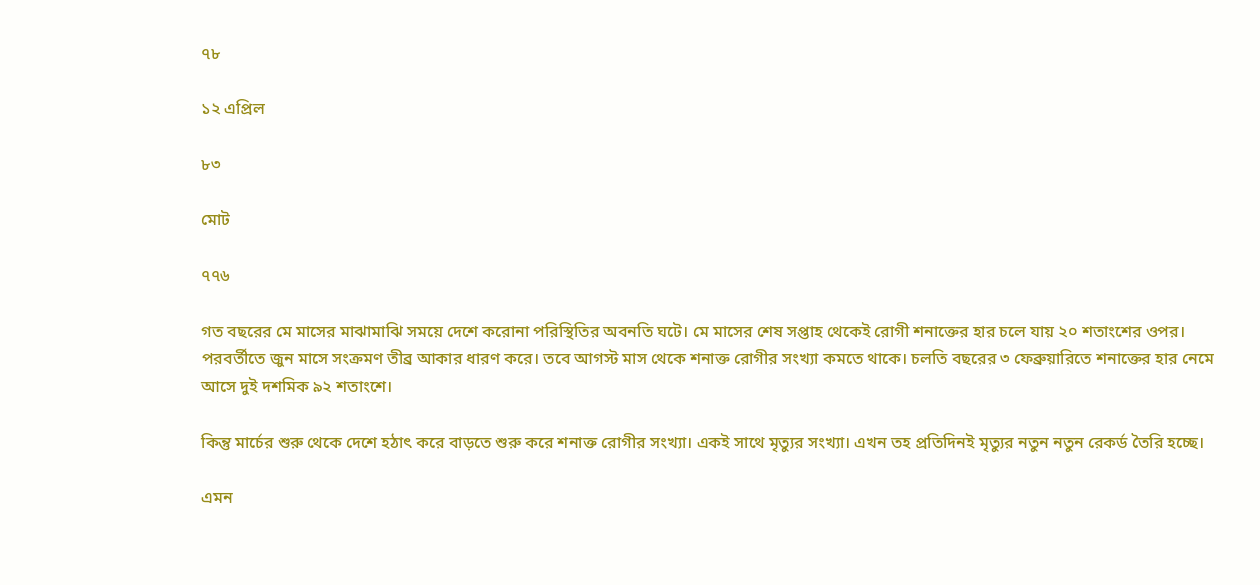৭৮

১২ এপ্রিল

৮৩

মোট

৭৭৬

গত বছরের মে মাসের মাঝামাঝি সময়ে দেশে করোনা পরিস্থিতির অবনতি ঘটে। মে মাসের শেষ সপ্তাহ থেকেই রোগী শনাক্তের হার চলে যায় ২০ শতাংশের ওপর। পরবর্তীতে জুন মাসে সংক্রমণ তীব্র আকার ধারণ করে। তবে আগস্ট মাস থেকে শনাক্ত রোগীর সংখ্যা কমতে থাকে। চলতি বছরের ৩ ফেব্রুয়ারিতে শনাক্তের হার নেমে আসে দুই দশমিক ৯২ শতাংশে।

কিন্তু মার্চের শুরু থেকে দেশে হঠাৎ করে বাড়তে শুরু করে শনাক্ত রোগীর সংখ্যা। একই সাথে মৃত্যুর সংখ্যা। এখন তহ প্রতিদিনই মৃত্যুর নতুন নতুন রেকর্ড তৈরি হচ্ছে।

এমন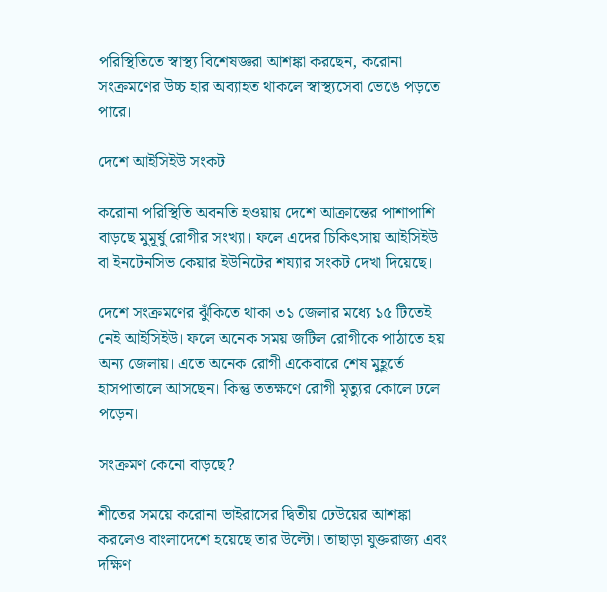পরিস্থিতিতে স্বাস্থ্য বিশেষজ্ঞরা আশঙ্কা করছেন, করোনা সংক্রমণের উচ্চ হার অব্যাহত থাকলে স্বাস্থ্যসেবা ভেঙে পড়তে পারে।

দেশে আইসিইউ সংকট

করোনা পরিস্থিতি অবনতি হওয়ায় দেশে আক্রান্তের পাশাপাশি বাড়ছে মুমূর্ষু রোগীর সংখ্যা। ফলে এদের চিকিৎসায় আইসিইউ বা ইনটেনসিভ কেয়ার ইউনিটের শয্যার সংকট দেখা দিয়েছে।

দেশে সংক্রমণের ঝুঁকিতে থাকা ৩১ জেলার মধ্যে ১৫ টিতেই নেই আইসিইউ। ফলে অনেক সময় জটিল রোগীকে পাঠাতে হয় অন্য জেলায়। এতে অনেক রোগী একেবারে শেষ মুহূর্তে হাসপাতালে আসছেন। কিন্তু ততক্ষণে রোগী মৃত্যুর কোলে ঢলে পড়েন।

সংক্রমণ কেনো বাড়ছে?

শীতের সময়ে করোনা ভাইরাসের দ্বিতীয় ঢেউয়ের আশঙ্কা করলেও বাংলাদেশে হয়েছে তার উল্টো। তাছাড়া যুক্তরাজ্য এবং দক্ষিণ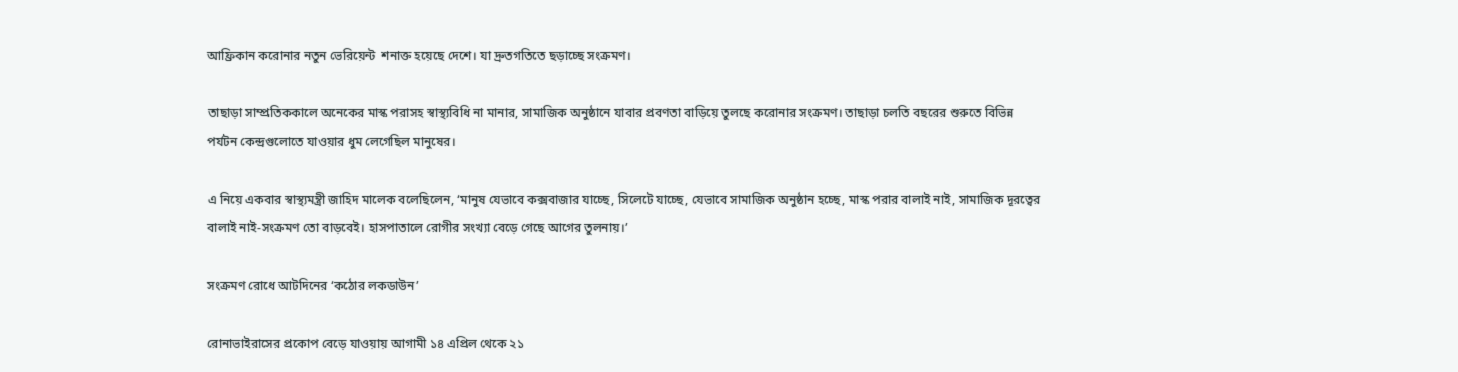আফ্রিকান করোনার নতুন ভেরিয়েন্ট  শনাক্ত হয়েছে দেশে। যা দ্রুতগতিতে ছড়াচ্ছে সংক্রমণ।

তাছাড়া সাম্প্রতিককালে অনেকের মাস্ক পরাসহ স্বাস্থ্যবিধি না মানার, সামাজিক অনুষ্ঠানে যাবার প্রবণতা বাড়িয়ে তুলছে করোনার সংক্রমণ। তাছাড়া চলতি বছরের শুরুতে বিভিন্ন পর্যটন কেন্দ্রগুলোতে যাওয়ার ধুম লেগেছিল মানুষের।

এ নিয়ে একবার স্বাস্থ্যমন্ত্রী জাহিদ মালেক বলেছিলেন, ‘মানুষ যেভাবে কক্সবাজার যাচ্ছে, সিলেটে যাচ্ছে, যেভাবে সামাজিক অনুষ্ঠান হচ্ছে, মাস্ক পরার বালাই নাই, সামাজিক দূরত্বের বালাই নাই-সংক্রমণ তো বাড়বেই। হাসপাতালে রোগীর সংখ্যা বেড়ে গেছে আগের তুলনায়।’

সংক্রমণ রোধে আটদিনের ‘কঠোর লকডাউন’

রোনাভাইরাসের প্রকোপ বেড়ে যাওয়ায় আগামী ১৪ এপ্রিল থেকে ২১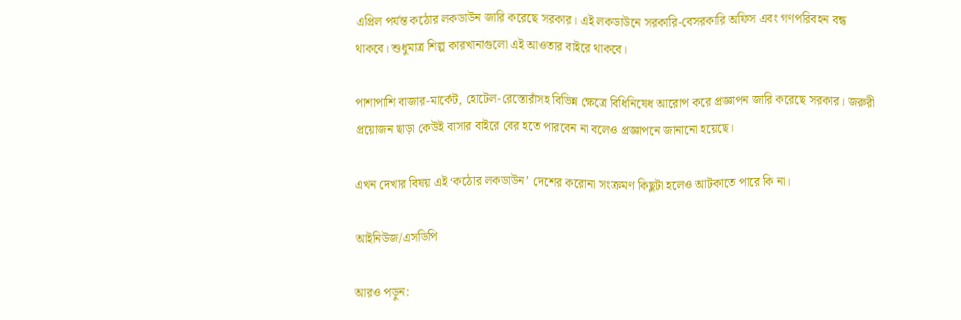এপ্রিল পর্যন্ত কঠোর লকডাউন জারি করেছে সরকার। এই লকডাউনে সরকারি-বেসরকারি অফিস এবং গণপরিবহন বন্ধ থাকবে। শুধুমাত্র শিল্প কারখানাগুলো এই আওতার বাইরে থাকবে।

পাশাপাশি বাজার-মার্কেট, হোটেল-রেস্তোরাঁসহ বিভিন্ন ক্ষেত্রে বিধিনিষেধ আরোপ করে প্রজ্ঞাপন জারি করেছে সরকার। জরুরী প্রয়োজন ছাড়া কেউই বাসার বাইরে বের হতে পারবেন না বলেও প্রজ্ঞাপনে জানানো হয়েছে।

এখন দেখার বিষয় এই ‘কঠোর লকডাউন’ দেশের করোনা সংক্রমণ কিছুটা হলেও আটকাতে পারে কি না।

আইনিউজ/এসডিপি

আরও পড়ুন: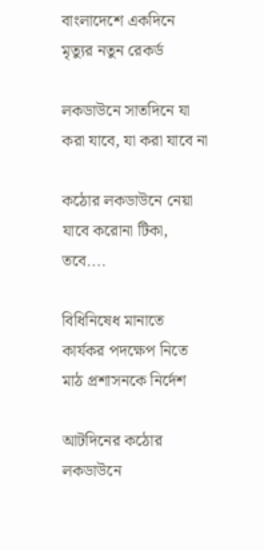বাংলাদেশে একদিনে মৃত্যুর নতুন রেকর্ড

লকডাউনে সাতদিনে যা করা যাবে, যা করা যাবে না

কঠোর লকডাউনে নেয়া যাবে করোনা টিকা, তবে....

বিধিনিষেধ মানাতে কার্যকর পদক্ষেপ নিতে মাঠ প্রশাসনকে নির্দেশ

আটদিনের কঠোর লকডাউনে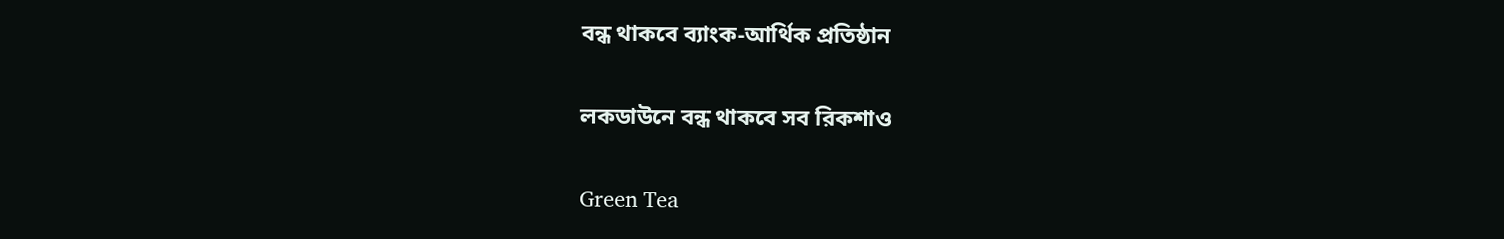বন্ধ থাকবে ব্যাংক-আর্থিক প্রতিষ্ঠান

লকডাউনে বন্ধ থাকবে সব রিকশাও

Green Tea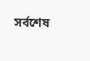সর্বশেষ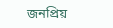জনপ্রিয়